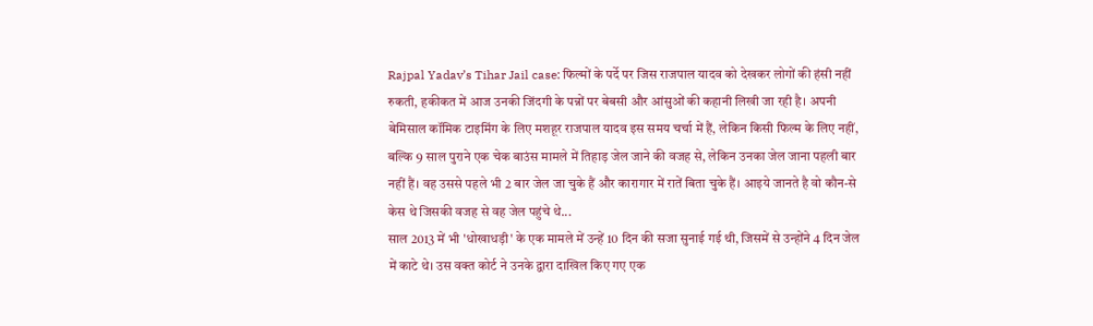Rajpal Yadav’s Tihar Jail case: फिल्मों के पर्दे पर जिस राजपाल यादव को देखकर लोगों की हंसी नहीं रुकती, हकीकत में आज उनकी जिंदगी के पन्नों पर बेबसी और आंसुओं की कहानी लिखी जा रही है। अपनी बेमिसाल कॉमिक टाइमिंग के लिए मशहूर राजपाल यादव इस समय चर्चा में हैं, लेकिन किसी फिल्म के लिए नहीं, बल्कि 9 साल पुराने एक चेक बाउंस मामले में तिहाड़ जेल जाने की वजह से, लेकिन उनका जेल जाना पहली बार नहीं हैं। वह उससे पहले भी 2 बार जेल जा चुके हैं और कारागार में रातें बिता चुके हैं। आइये जानते है वो कौन-से केस थे जिसकी वजह से वह जेल पहुंचे थे...
साल 2013 में भी 'धोखाधड़ी' के एक मामले में उन्हें 10 दिन की सजा सुनाई गई थी, जिसमें से उन्होंने 4 दिन जेल में काटे थे। उस वक्त कोर्ट ने उनके द्वारा दाखिल किए गए एक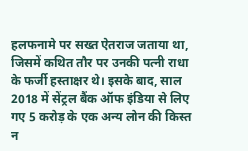हलफनामे पर सख्त ऐतराज जताया था, जिसमें कथित तौर पर उनकी पत्नी राधा के फर्जी हस्ताक्षर थे। इसके बाद, साल 2018 में सेंट्रल बैंक ऑफ इंडिया से लिए गए 5 करोड़ के एक अन्य लोन की किस्त न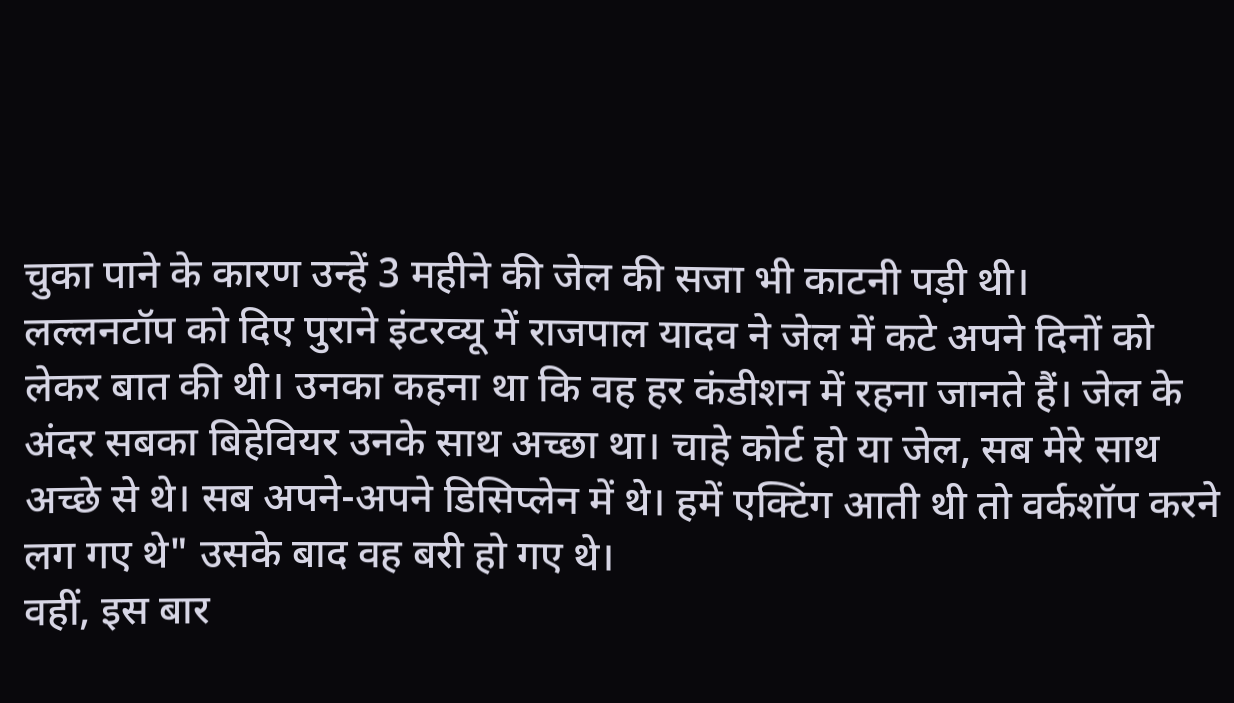चुका पाने के कारण उन्हें 3 महीने की जेल की सजा भी काटनी पड़ी थी।
लल्लनटॉप को दिए पुराने इंटरव्यू में राजपाल यादव ने जेल में कटे अपने दिनों को लेकर बात की थी। उनका कहना था कि वह हर कंडीशन में रहना जानते हैं। जेल के अंदर सबका बिहेवियर उनके साथ अच्छा था। चाहे कोर्ट हो या जेल, सब मेरे साथ अच्छे से थे। सब अपने-अपने डिसिप्लेन में थे। हमें एक्टिंग आती थी तो वर्कशॉप करने लग गए थे" उसके बाद वह बरी हो गए थे।
वहीं, इस बार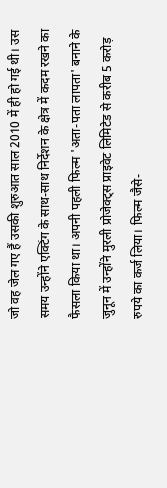जो वह जेल गए हैं उसकी शुरुआत साल 2010 में ही हो गई थी। उस समय उन्होंने एक्टिंग के साथ-साथ निर्देशन के क्षेत्र में कदम रखने का फैसला किया था। अपनी पहली फिल्म 'अता-पता लापता' बनाने के जुनून में उन्होंने मुरली प्रोजेक्ट्स प्राइवेट लिमिटेड से करीब 5 करोड़ रुपये का कर्ज लिया। फिल्म जैसे-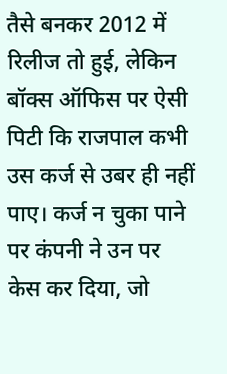तैसे बनकर 2012 में रिलीज तो हुई, लेकिन बॉक्स ऑफिस पर ऐसी पिटी कि राजपाल कभी उस कर्ज से उबर ही नहीं पाए। कर्ज न चुका पाने पर कंपनी ने उन पर केस कर दिया, जो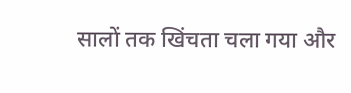सालों तक खिंचता चला गया और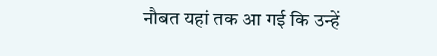नौबत यहां तक आ गई कि उन्हें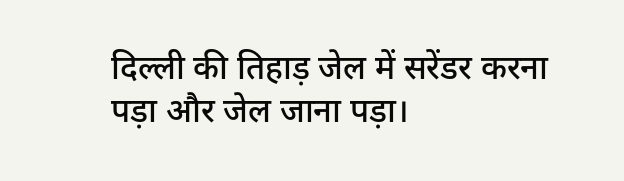दिल्ली की तिहाड़ जेल में सरेंडर करना पड़ा और जेल जाना पड़ा।